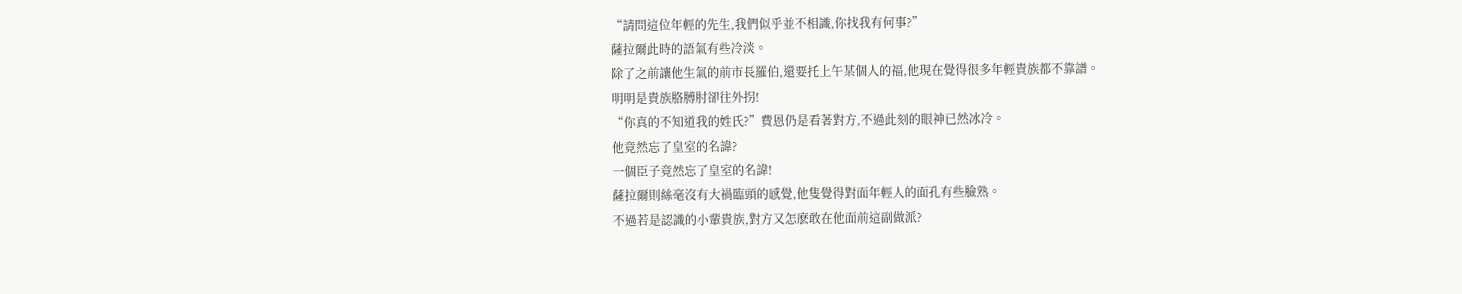“請問這位年輕的先生,我們似乎並不相識,你找我有何事?”
薩拉爾此時的語氣有些冷淡。
除了之前讓他生氣的前市長羅伯,還要托上午某個人的福,他現在覺得很多年輕貴族都不靠譜。
明明是貴族胳膊肘卻往外拐!
“你真的不知道我的姓氏?”費恩仍是看著對方,不過此刻的眼神已然冰冷。
他竟然忘了皇室的名諱?
一個臣子竟然忘了皇室的名諱!
薩拉爾則絲毫沒有大禍臨頭的感覺,他隻覺得對面年輕人的面孔有些臉熟。
不過若是認識的小輩貴族,對方又怎麽敢在他面前這副做派?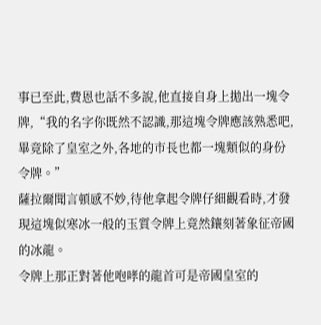事已至此,費恩也話不多說,他直接自身上拋出一塊令牌,“我的名字你既然不認識,那這塊令牌應該熟悉吧,畢竟除了皇室之外,各地的市長也都一塊類似的身份令牌。”
薩拉爾聞言頓感不妙,待他拿起令牌仔細觀看時,才發現這塊似寒冰一般的玉質令牌上竟然鑲刻著象征帝國的冰龍。
令牌上那正對著他咆哮的龍首可是帝國皇室的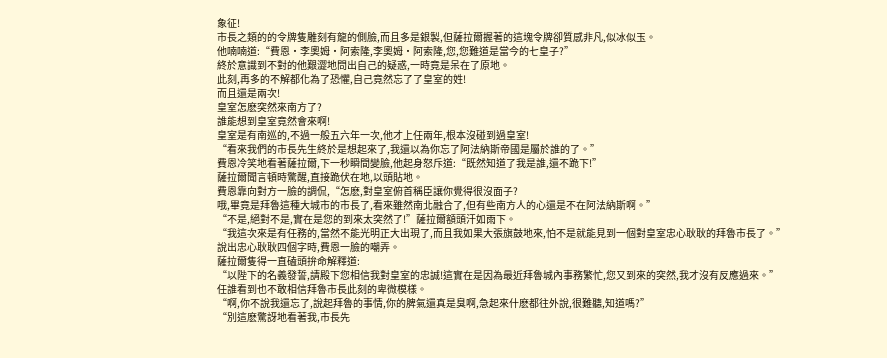象征!
市長之類的的令牌隻雕刻有龍的側臉,而且多是銀製,但薩拉爾握著的這塊令牌卻質感非凡,似冰似玉。
他喃喃道:“費恩·李奧姆·阿索隆,李奧姆·阿索隆,您,您難道是當今的七皇子?”
終於意識到不對的他艱澀地問出自己的疑惑,一時竟是呆在了原地。
此刻,再多的不解都化為了恐懼,自己竟然忘了了皇室的姓!
而且還是兩次!
皇室怎麽突然來南方了?
誰能想到皇室竟然會來啊!
皇室是有南巡的,不過一般五六年一次,他才上任兩年,根本沒碰到過皇室!
“看來我們的市長先生終於是想起來了,我還以為你忘了阿法納斯帝國是屬於誰的了。”
費恩冷笑地看著薩拉爾,下一秒瞬間變臉,他起身怒斥道:“既然知道了我是誰,還不跪下!”
薩拉爾聞言頓時驚醒,直接跪伏在地,以頭貼地。
費恩靠向對方一臉的調侃,“怎麽,對皇室俯首稱臣讓你覺得很沒面子?
哦,畢竟是拜魯這種大城市的市長了,看來雖然南北融合了,但有些南方人的心還是不在阿法納斯啊。”
“不是,絕對不是,實在是您的到來太突然了!”薩拉爾額頭汗如雨下。
“我這次來是有任務的,當然不能光明正大出現了,而且我如果大張旗鼓地來,怕不是就能見到一個對皇室忠心耿耿的拜魯市長了。”
說出忠心耿耿四個字時,費恩一臉的嘲弄。
薩拉爾隻得一直磕頭拚命解釋道:
“以陛下的名義發誓,請殿下您相信我對皇室的忠誠!這實在是因為最近拜魯城內事務繁忙,您又到來的突然,我才沒有反應過來。”
任誰看到也不敢相信拜魯市長此刻的卑微模樣。
“啊,你不說我還忘了,說起拜魯的事情,你的脾氣還真是臭啊,急起來什麽都往外說,很難聽,知道嗎?”
“別這麽驚訝地看著我,市長先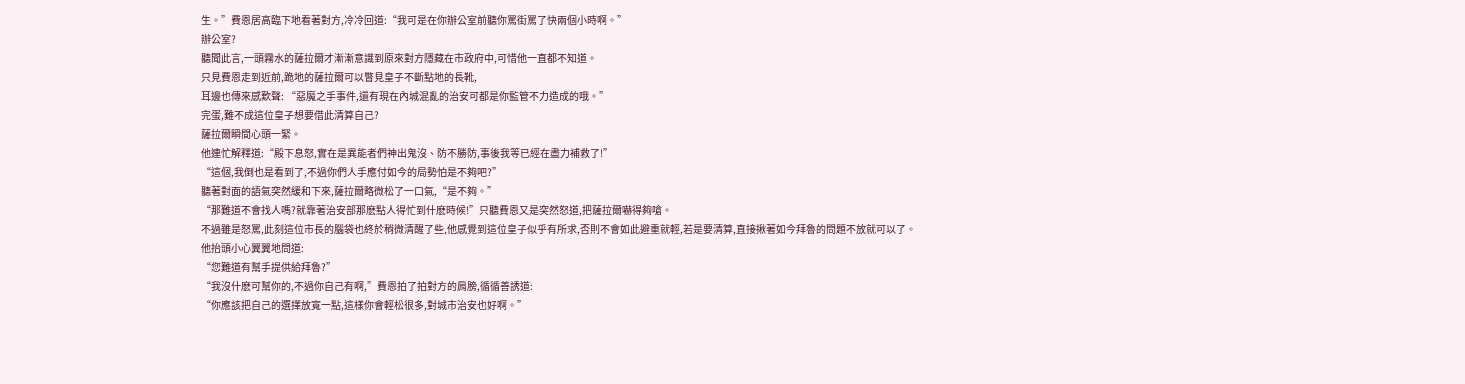生。”費恩居高臨下地看著對方,冷冷回道:“我可是在你辦公室前聽你罵街罵了快兩個小時啊。”
辦公室?
聽聞此言,一頭霧水的薩拉爾才漸漸意識到原來對方隱藏在市政府中,可惜他一直都不知道。
只見費恩走到近前,跪地的薩拉爾可以瞥見皇子不斷點地的長靴,
耳邊也傳來感歎聲: “惡魔之手事件,還有現在內城混亂的治安可都是你監管不力造成的哦。”
完蛋,難不成這位皇子想要借此清算自己?
薩拉爾瞬間心頭一緊。
他連忙解釋道:“殿下息怒,實在是異能者們神出鬼沒、防不勝防,事後我等已經在盡力補救了!”
“這個,我倒也是看到了,不過你們人手應付如今的局勢怕是不夠吧?”
聽著對面的語氣突然緩和下來,薩拉爾略微松了一口氣,“是不夠。”
“那難道不會找人嗎?就靠著治安部那麽點人得忙到什麽時候!”只聽費恩又是突然怒道,把薩拉爾嚇得夠嗆。
不過雖是怒罵,此刻這位市長的腦袋也終於稍微清醒了些,他感覺到這位皇子似乎有所求,否則不會如此避重就輕,若是要清算,直接揪著如今拜魯的問題不放就可以了。
他抬頭小心翼翼地問道:
“您難道有幫手提供給拜魯?”
“我沒什麽可幫你的,不過你自己有啊,”費恩拍了拍對方的肩膀,循循善誘道:
“你應該把自己的選擇放寬一點,這樣你會輕松很多,對城市治安也好啊。”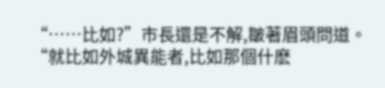“……比如?”市長還是不解,皺著眉頭問道。
“就比如外城異能者,比如那個什麽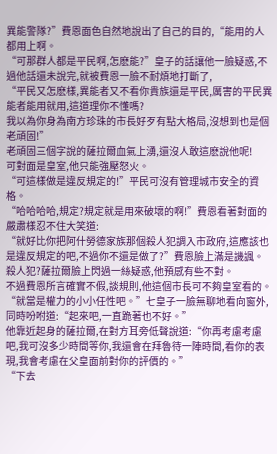異能警隊?”費恩面色自然地說出了自己的目的,“能用的人都用上啊。
“可那群人都是平民啊,怎麽能?”皇子的話讓他一臉疑惑,不過他話還未說完,就被費恩一臉不耐煩地打斷了,
“平民又怎麽樣,異能者又不看你貴族還是平民,厲害的平民異能者能用就用,這道理你不懂嗎?
我以為你身為南方珍珠的市長好歹有點大格局,沒想到也是個老頑固!”
老頑固三個字說的薩拉爾血氣上湧,還沒人敢這麽說他呢!
可對面是皇室,他只能強壓怒火。
“可這樣做是違反規定的!”平民可沒有管理城市安全的資格。
“哈哈哈哈,規定?規定就是用來破壞的啊!”費恩看著對面的嚴肅樣忍不住大笑道:
“就好比你把阿什勞德家族那個殺人犯調入市政府,這應該也是違反規定的吧,不過你不還是做了?”費恩臉上滿是譏諷。
殺人犯?薩拉爾臉上閃過一絲疑惑,他預感有些不對。
不過費恩所言確實不假,談規則,他這個市長可不夠皇室看的。
“就當是權力的小小任性吧。”七皇子一臉無聊地看向窗外,同時吩咐道:“起來吧,一直跪著也不好。”
他靠近起身的薩拉爾,在對方耳旁低聲說道:“你再考慮考慮吧,我可沒多少時間等你,我還會在拜魯待一陣時間,看你的表現,我會考慮在父皇面前對你的評價的。”
“下去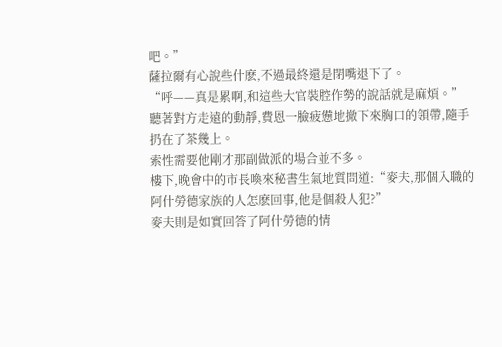吧。”
薩拉爾有心說些什麽,不過最終還是閉嘴退下了。
“呼——真是累啊,和這些大官裝腔作勢的說話就是麻煩。”
聽著對方走遠的動靜,費恩一臉疲憊地撤下來胸口的領帶,隨手扔在了茶幾上。
索性需要他剛才那副做派的場合並不多。
樓下,晚會中的市長喚來秘書生氣地質問道:“麥夫,那個入職的阿什勞德家族的人怎麽回事,他是個殺人犯?”
麥夫則是如實回答了阿什勞德的情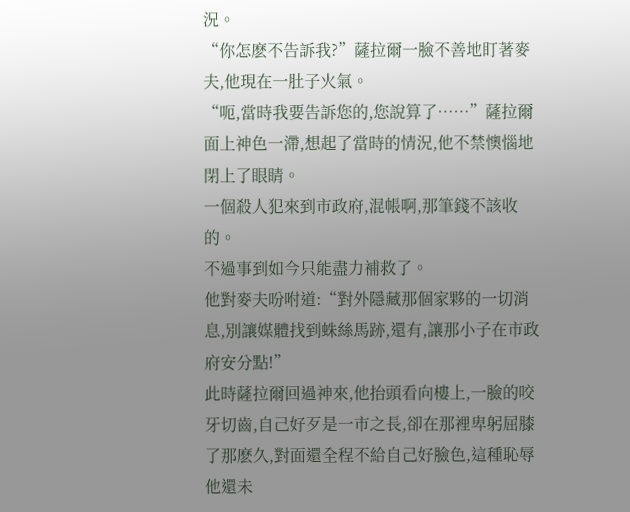況。
“你怎麽不告訴我?”薩拉爾一臉不善地盯著麥夫,他現在一肚子火氣。
“呃,當時我要告訴您的,您說算了……”薩拉爾面上神色一滯,想起了當時的情況,他不禁懊惱地閉上了眼睛。
一個殺人犯來到市政府,混帳啊,那筆錢不該收的。
不過事到如今只能盡力補救了。
他對麥夫吩咐道:“對外隱藏那個家夥的一切消息,別讓媒體找到蛛絲馬跡,還有,讓那小子在市政府安分點!”
此時薩拉爾回過神來,他抬頭看向樓上,一臉的咬牙切齒,自己好歹是一市之長,卻在那裡卑躬屈膝了那麽久,對面還全程不給自己好臉色,這種恥辱他還未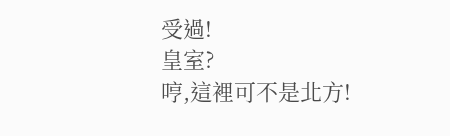受過!
皇室?
哼,這裡可不是北方!